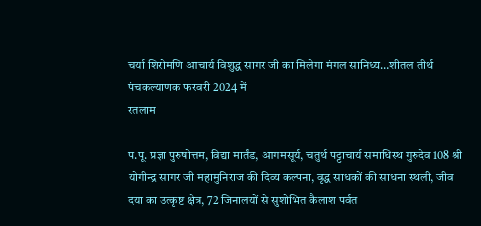चर्या शिरोमणि आचार्य विशुद्ध सागर जी का मिलेगा मंगल सानिध्य…शीतल तीर्थ पंचकल्याणक फरवरी 2024 में
रतलाम

प.पू. प्रज्ञा पुरुषोत्तम, विद्या मार्तंड, आगमसूर्य, चतुर्थ पट्टाचार्य समाधिस्थ गुरुदेव 108 श्री योगीन्द्र सागर जी महामुनिराज की दिव्य कल्पना, वृद्ध साधकों की साधना स्थली, जीव दया का उत्कृष्ट क्षेत्र, 72 जिनालयों से सुशोभित कैलाश पर्वत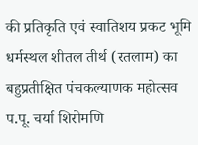की प्रतिकृति एवं स्वातिशय प्रकट भूमि धर्मस्थल शीतल तीर्थ (रतलाम) का बहुप्रतीक्षित पंचकल्याणक महोत्सव प.पू. चर्या शिरोमणि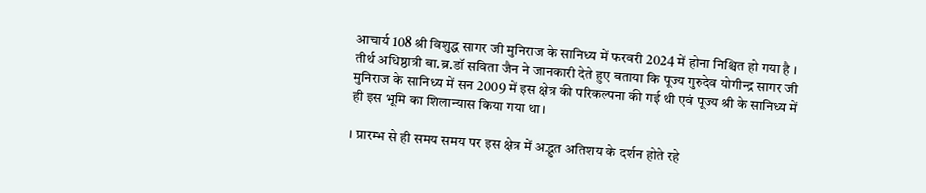आचार्य 108 श्री विशुद्ध सागर जी मुनिराज के सानिध्य में फरवरी 2024 में होना निश्चित हो गया है ।
तीर्थ अधिष्ठात्री बा.ब्र.डॉ सविता जैन ने जानकारी देते हुए बताया कि पूज्य गुरुदेव योगीन्द्र सागर जी मुनिराज के सानिध्य में सन 2009 में इस क्षेत्र की परिकल्पना की गई थी एवं पूज्य श्री के सानिध्य में ही इस भूमि का शिलान्यास किया गया था।

। प्रारम्भ से ही समय समय पर इस क्षेत्र में अद्भुत अतिशय के दर्शन होते रहे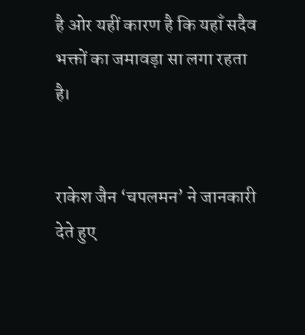है ओर यहीं कारण है कि यहाँ सदैव भक्तों का जमावड़ा सा लगा रहता है।


राकेश जैन ‘चपलमन’ ने जानकारी देते हुए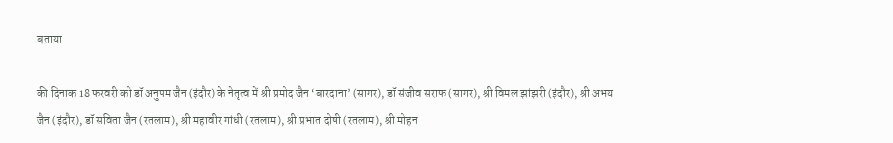बताया

की दिनाक 18 फरवरी को डॉ अनुपम जैन (इंदौर) के नेतृत्व में श्री प्रमोद जैन ‘बारदाना’ (सागर), डॉ संजीव सराफ (सागर), श्री विमल झांझरी (इंदौर), श्री अभय जैन (इंदौर), डॉ सविता जैन (रतलाम), श्री महावीर गांधी (रतलाम), श्री प्रभात दोषी (रतलाम), श्री मोहन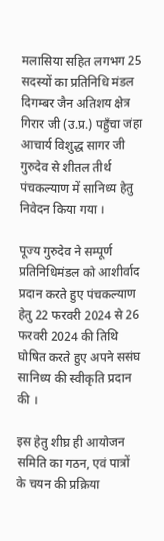मलासिया सहित लगभग 25 सदस्यों का प्रतिनिधि मंडल दिगम्बर जैन अतिशय क्षेत्र गिरार जी (उ.प्र.) पहुँचा जंहा आचार्य विशुद्ध सागर जी गुरुदेव से शीतल तीर्थ पंचकल्याण में सानिध्य हेतु निवेदन किया गया ।

पूज्य गुरुदेव ने सम्पूर्ण प्रतिनिधिमंडल को आशीर्वाद प्रदान करते हुए पंचकल्याण हेतु 22 फरवरी 2024 से 26 फरवरी 2024 की तिथि घोषित करते हुए अपने ससंघ सानिध्य की स्वीकृति प्रदान की ।

इस हेतु शीघ्र ही आयोजन समिति का गठन, एवं पात्रों के चयन की प्रक्रिया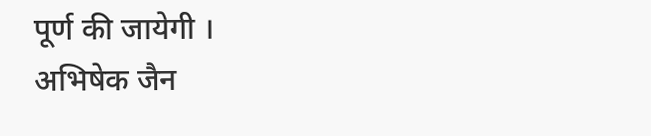पूर्ण की जायेगी ।
अभिषेक जैन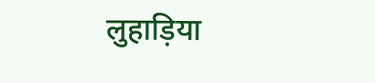लुहाड़िया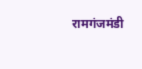रामगंजमंडी